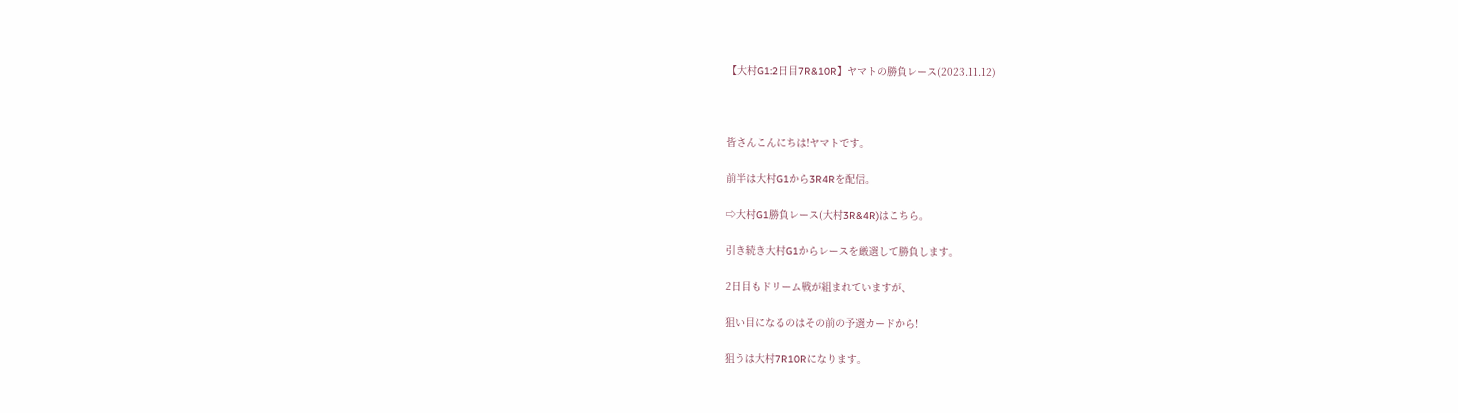【大村G1:2日目7R&10R】ヤマトの勝負レース(2023.11.12)



皆さんこんにちは!ヤマトです。

前半は大村G1から3R4Rを配信。

⇨大村G1勝負レース(大村3R&4R)はこちら。

引き続き大村G1からレースを厳選して勝負します。

2日目もドリーム戦が組まれていますが、

狙い目になるのはその前の予選カードから!

狙うは大村7R10Rになります。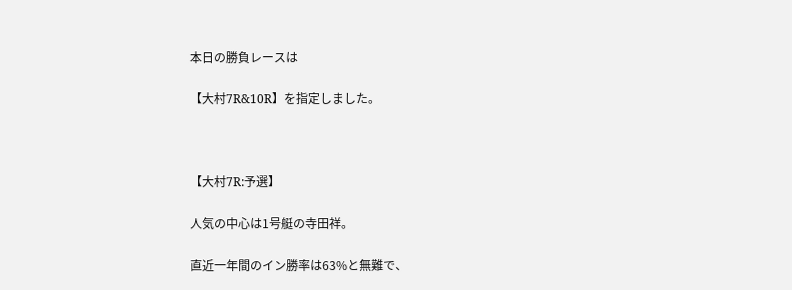本日の勝負レースは

【大村7R&10R】を指定しました。



【大村7R:予選】

人気の中心は1号艇の寺田祥。

直近一年間のイン勝率は63%と無難で、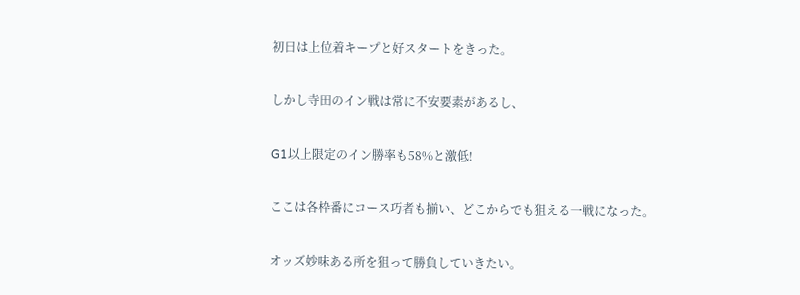初日は上位着キープと好スタートをきった。

しかし寺田のイン戦は常に不安要素があるし、

G1以上限定のイン勝率も58%と激低!

ここは各枠番にコース巧者も揃い、どこからでも狙える一戦になった。

オッズ妙味ある所を狙って勝負していきたい。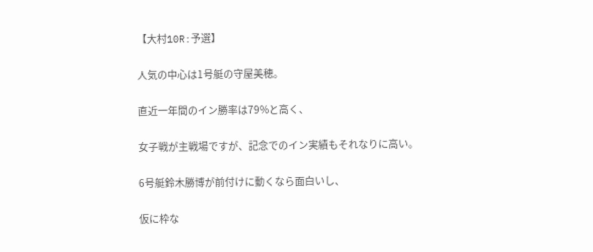【大村10R:予選】

人気の中心は1号艇の守屋美穂。

直近一年間のイン勝率は79%と高く、

女子戦が主戦場ですが、記念でのイン実績もそれなりに高い。

6号艇鈴木勝博が前付けに動くなら面白いし、

仮に枠な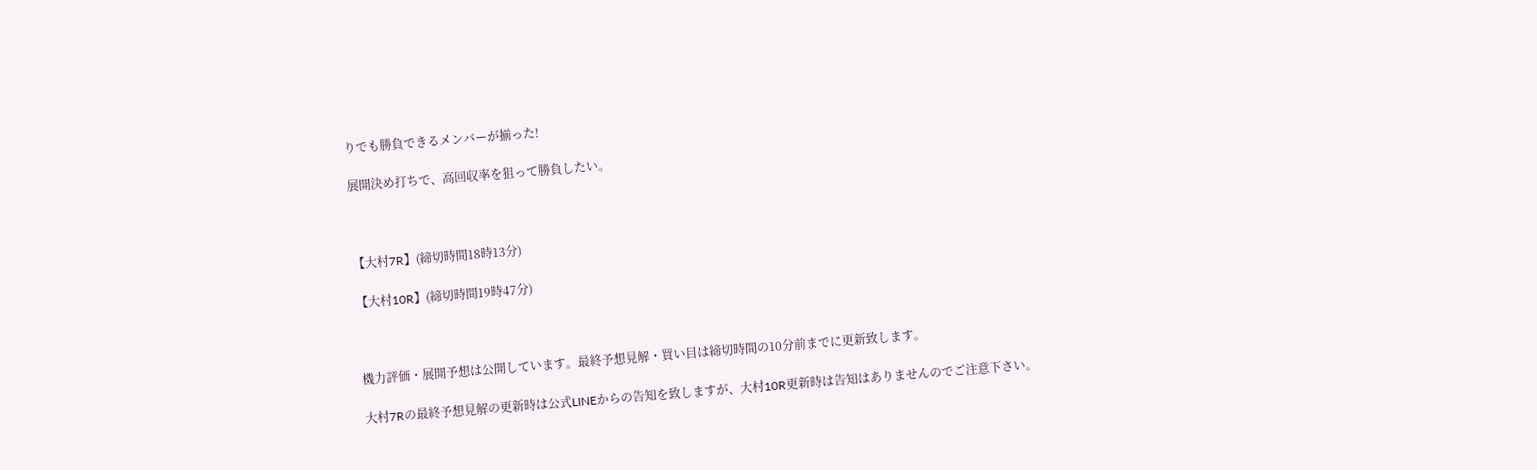りでも勝負できるメンバーが揃った!

展開決め打ちで、高回収率を狙って勝負したい。



【大村7R】(締切時間18時13分)

【大村10R】(締切時間19時47分)



機力評価・展開予想は公開しています。最終予想見解・買い目は締切時間の10分前までに更新致します。

大村7Rの最終予想見解の更新時は公式LINEからの告知を致しますが、大村10R更新時は告知はありませんのでご注意下さい。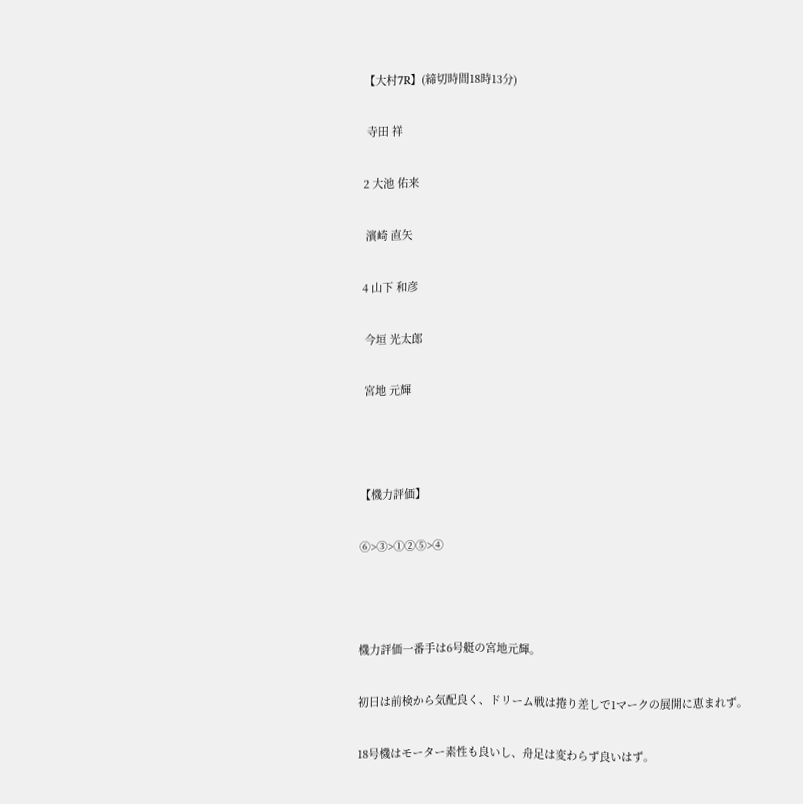【大村7R】(締切時間18時13分)

 寺田 祥

2 大池 佑来

 濱崎 直矢

4 山下 和彦

 今垣 光太郎

 宮地 元輝



【機力評価】

⑥>③>①②⑤>④



機力評価一番手は6号艇の宮地元輝。

初日は前検から気配良く、ドリーム戦は捲り差しで1マークの展開に恵まれず。

18号機はモーター素性も良いし、舟足は変わらず良いはず。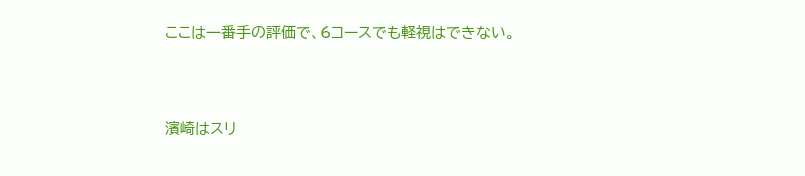ここは一番手の評価で、6コースでも軽視はできない。



濱崎はスリ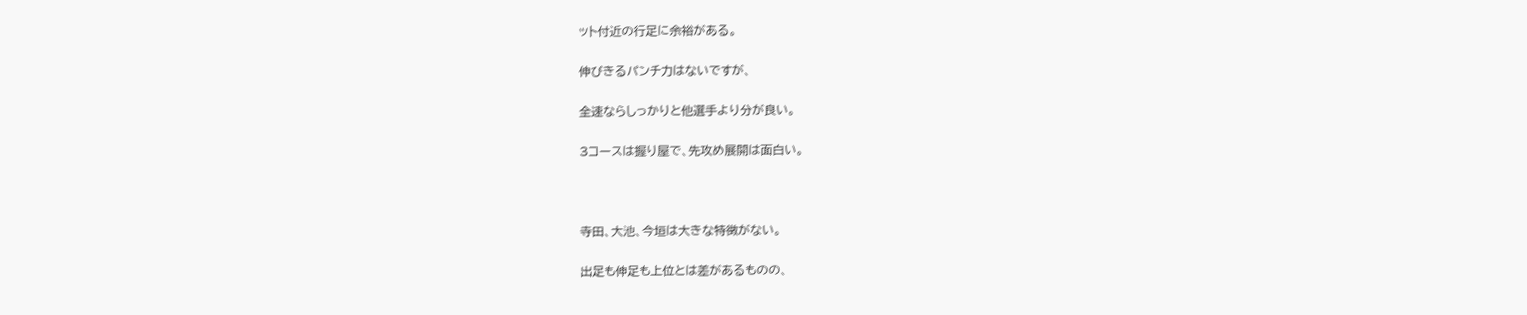ット付近の行足に余裕がある。

伸びきるパンチ力はないですが、

全速ならしっかりと他選手より分が良い。

3コースは握り屋で、先攻め展開は面白い。



寺田、大池、今垣は大きな特徴がない。

出足も伸足も上位とは差があるものの、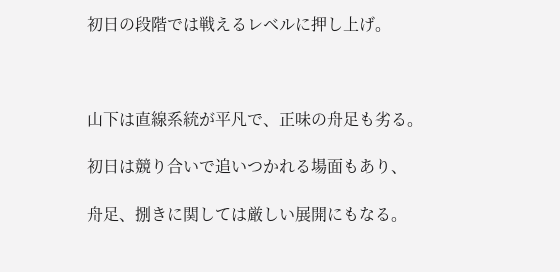初日の段階では戦えるレベルに押し上げ。



山下は直線系統が平凡で、正味の舟足も劣る。

初日は競り合いで追いつかれる場面もあり、

舟足、捌きに関しては厳しい展開にもなる。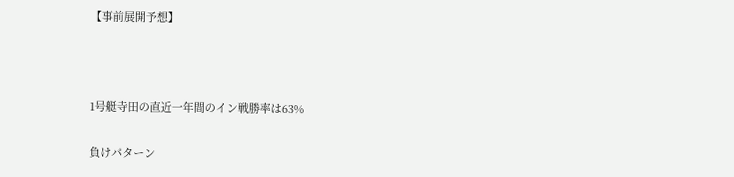【事前展開予想】



1号艇寺田の直近一年間のイン戦勝率は63%

負けパターン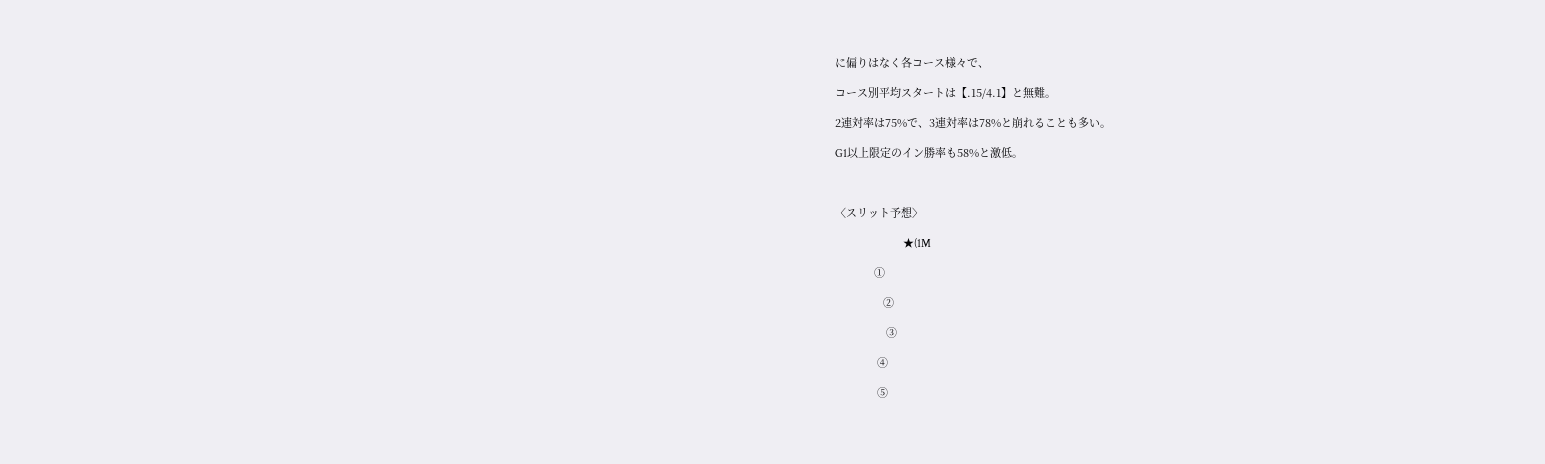に偏りはなく各コース様々で、

コース別平均スタートは【.15/4.1】と無難。

2連対率は75%で、3連対率は78%と崩れることも多い。

G1以上限定のイン勝率も58%と激低。



〈スリット予想〉

                                  ★(1M

             ①

                ②

                 ③

              ④

              ⑤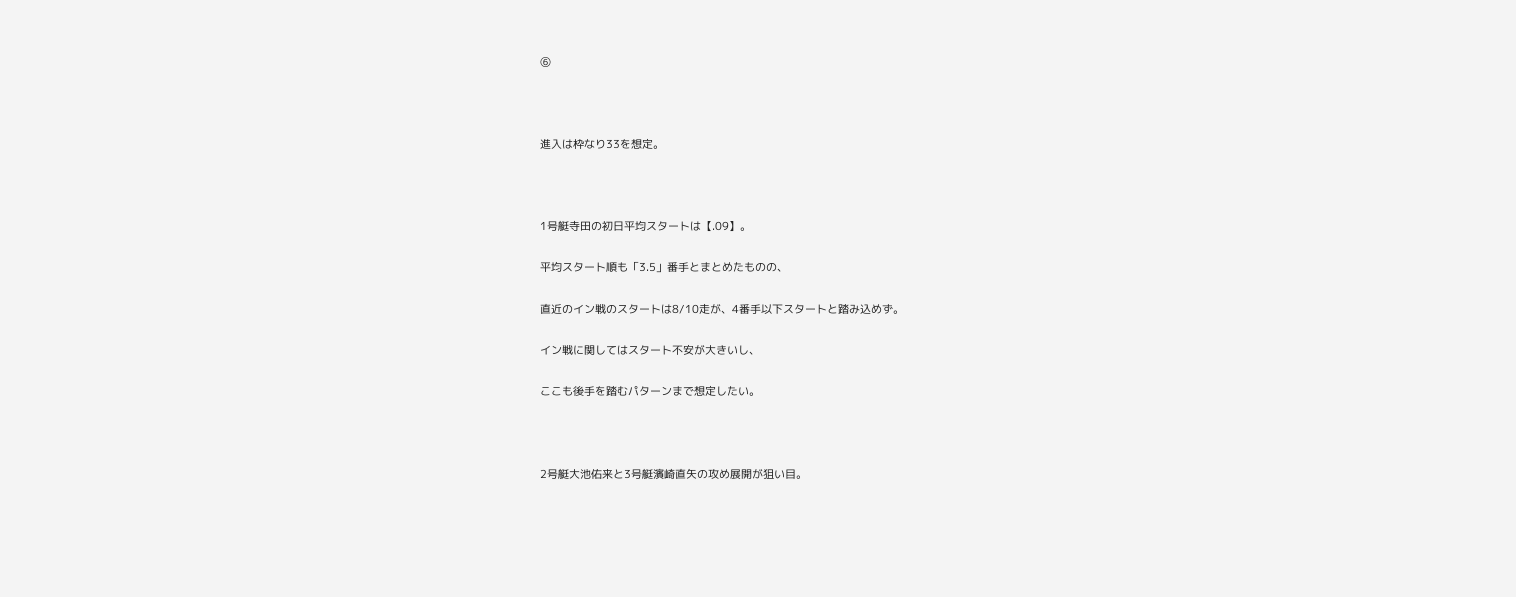⑥



進入は枠なり33を想定。



1号艇寺田の初日平均スタートは【.09】。

平均スタート順も「3.5」番手とまとめたものの、

直近のイン戦のスタートは8/10走が、4番手以下スタートと踏み込めず。

イン戦に関してはスタート不安が大きいし、

ここも後手を踏むパターンまで想定したい。



2号艇大池佑来と3号艇濱崎直矢の攻め展開が狙い目。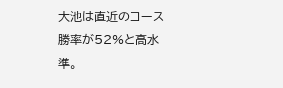大池は直近のコース勝率が52%と高水準。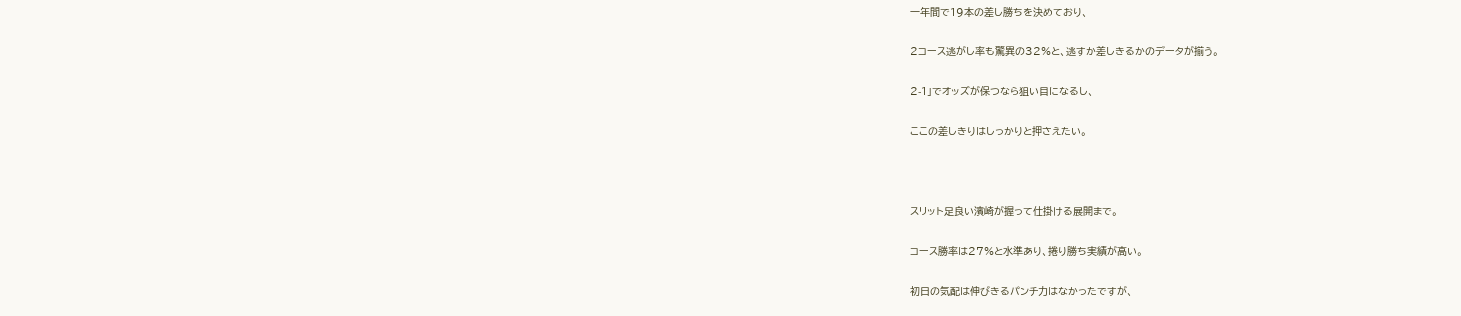一年間で19本の差し勝ちを決めており、

2コース逃がし率も驚異の32%と、逃すか差しきるかのデータが揃う。

2-1」でオッズが保つなら狙い目になるし、

ここの差しきりはしっかりと押さえたい。



スリット足良い濱崎が握って仕掛ける展開まで。

コース勝率は27%と水準あり、捲り勝ち実績が高い。

初日の気配は伸びきるパンチ力はなかったですが、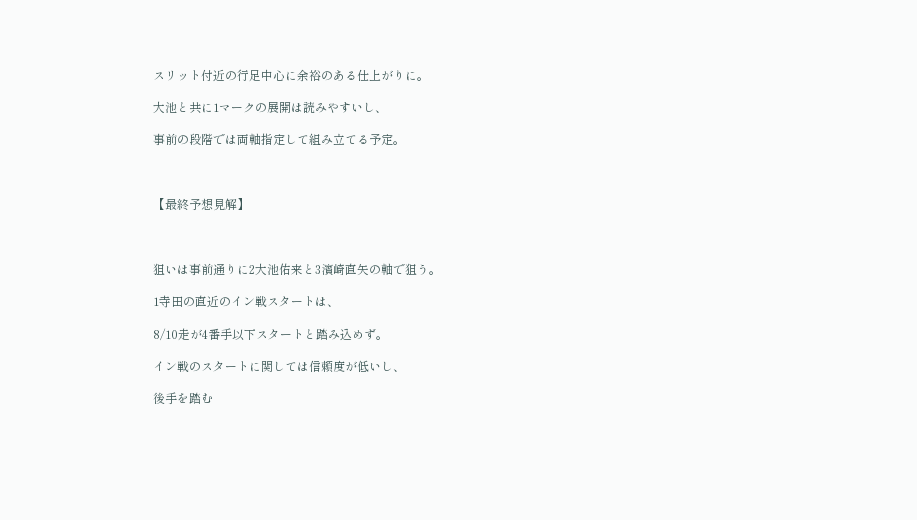スリット付近の行足中心に余裕のある仕上がりに。

大池と共に1マークの展開は読みやすいし、

事前の段階では両軸指定して組み立てる予定。



【最終予想見解】



狙いは事前通りに2大池佑来と3濱崎直矢の軸で狙う。

1寺田の直近のイン戦スタートは、

8/10走が4番手以下スタートと踏み込めず。

イン戦のスタートに関しては信頼度が低いし、

後手を踏む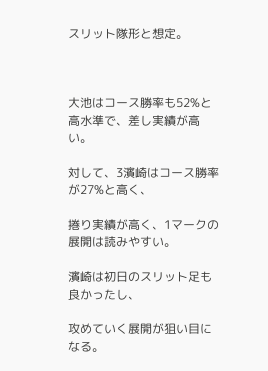スリット隊形と想定。



大池はコース勝率も52%と高水準で、差し実績が高い。

対して、3濱崎はコース勝率が27%と高く、

捲り実績が高く、1マークの展開は読みやすい。

濱崎は初日のスリット足も良かったし、

攻めていく展開が狙い目になる。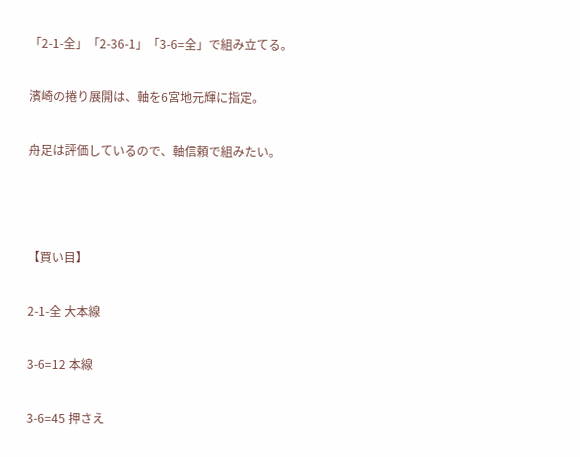「2-1-全」「2-36-1」「3-6=全」で組み立てる。

濱崎の捲り展開は、軸を6宮地元輝に指定。

舟足は評価しているので、軸信頼で組みたい。



【買い目】

2-1-全 大本線

3-6=12 本線

3-6=45 押さえ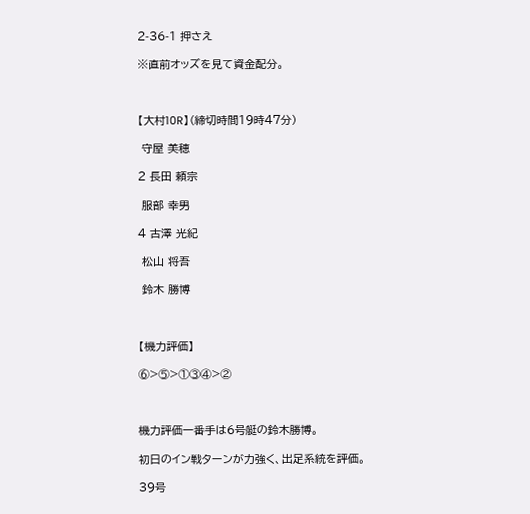2-36-1 押さえ

※直前オッズを見て資金配分。



【大村10R】(締切時間19時47分)

 守屋 美穂

2 長田 頼宗

 服部 幸男

4 古澤 光紀

 松山 将吾

 鈴木 勝博



【機力評価】

⑥>⑤>①③④>②



機力評価一番手は6号艇の鈴木勝博。

初日のイン戦ターンが力強く、出足系統を評価。

39号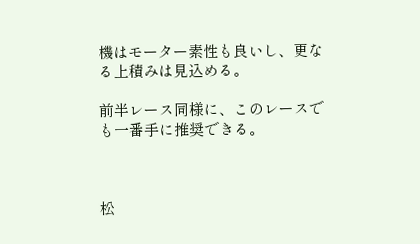機はモーター素性も良いし、更なる上積みは見込める。

前半レース同様に、このレースでも一番手に推奨できる。



松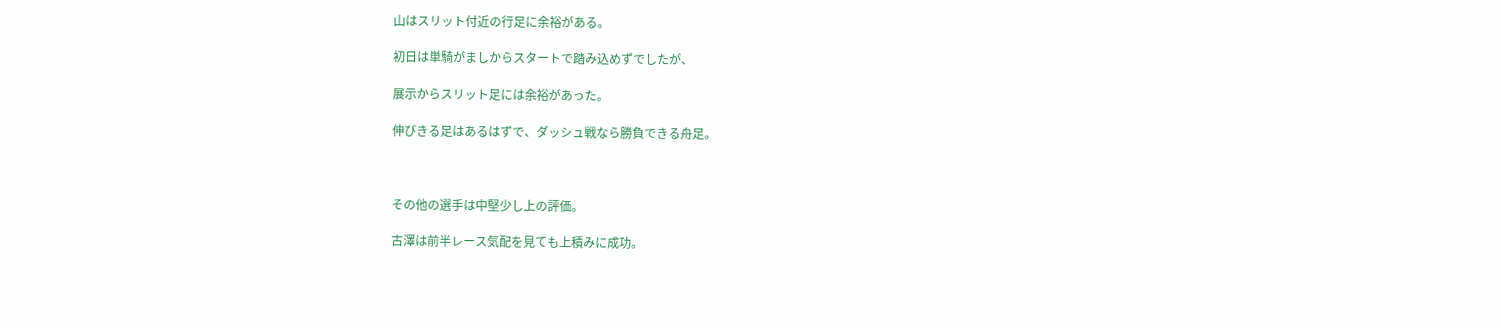山はスリット付近の行足に余裕がある。

初日は単騎がましからスタートで踏み込めずでしたが、

展示からスリット足には余裕があった。

伸びきる足はあるはずで、ダッシュ戦なら勝負できる舟足。



その他の選手は中堅少し上の評価。

古澤は前半レース気配を見ても上積みに成功。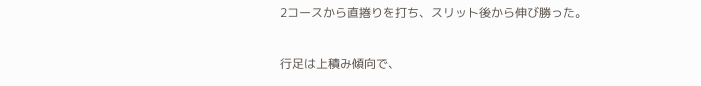2コースから直捲りを打ち、スリット後から伸び勝った。

行足は上積み傾向で、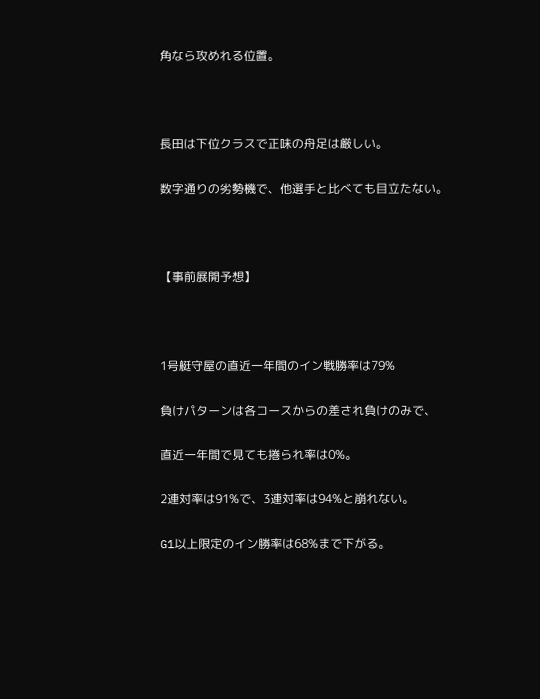角なら攻めれる位置。



長田は下位クラスで正味の舟足は厳しい。

数字通りの劣勢機で、他選手と比べても目立たない。



【事前展開予想】



1号艇守屋の直近一年間のイン戦勝率は79%

負けパターンは各コースからの差され負けのみで、

直近一年間で見ても捲られ率は0%。

2連対率は91%で、3連対率は94%と崩れない。

G1以上限定のイン勝率は68%まで下がる。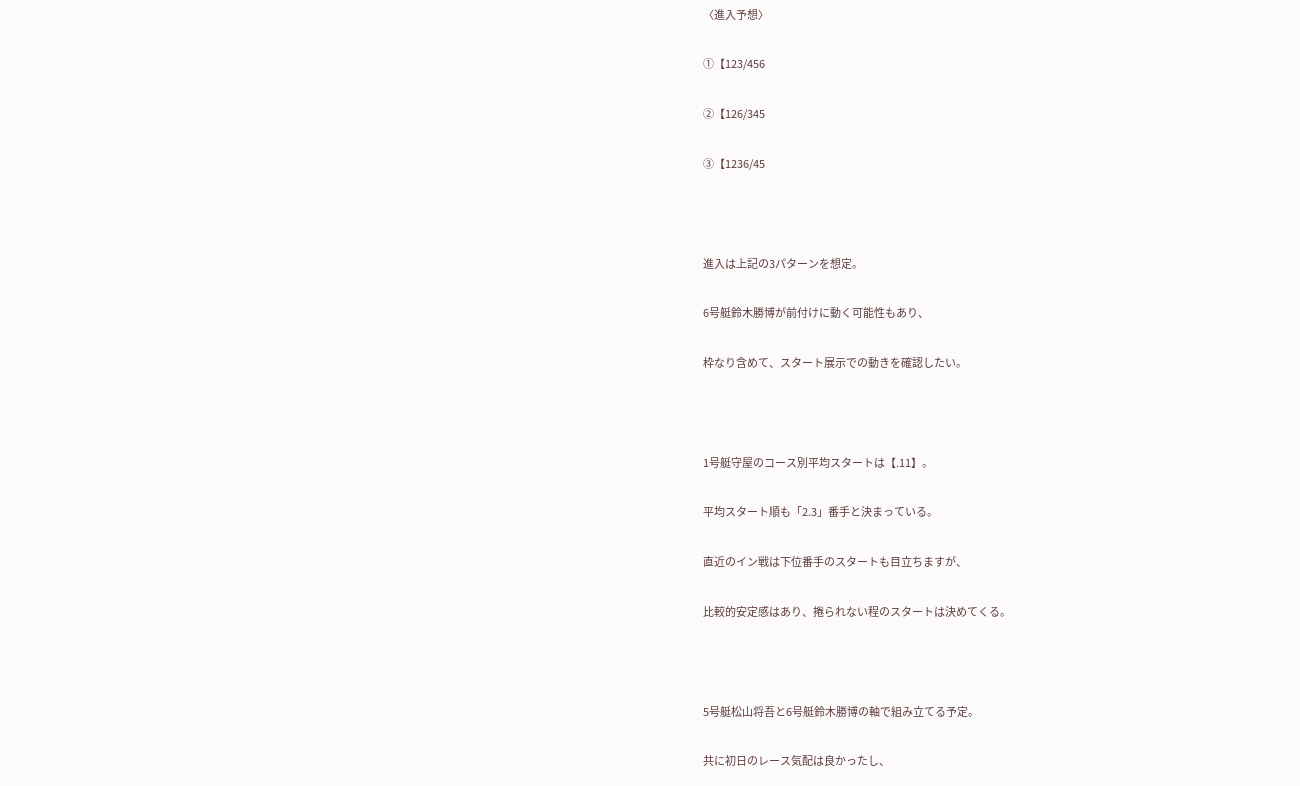〈進入予想〉

①【123/456

②【126/345

③【1236/45



進入は上記の3パターンを想定。

6号艇鈴木勝博が前付けに動く可能性もあり、

枠なり含めて、スタート展示での動きを確認したい。



1号艇守屋のコース別平均スタートは【.11】。

平均スタート順も「2.3」番手と決まっている。

直近のイン戦は下位番手のスタートも目立ちますが、

比較的安定感はあり、捲られない程のスタートは決めてくる。



5号艇松山将吾と6号艇鈴木勝博の軸で組み立てる予定。

共に初日のレース気配は良かったし、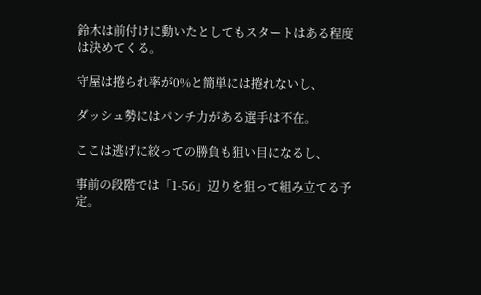鈴木は前付けに動いたとしてもスタートはある程度は決めてくる。

守屋は捲られ率が0%と簡単には捲れないし、

ダッシュ勢にはパンチ力がある選手は不在。

ここは逃げに絞っての勝負も狙い目になるし、

事前の段階では「1-56」辺りを狙って組み立てる予定。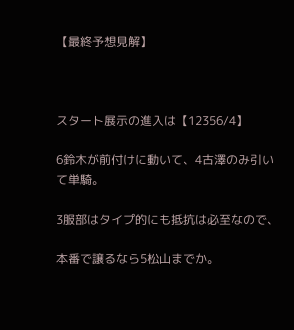【最終予想見解】



スタート展示の進入は【12356/4】

6鈴木が前付けに動いて、4古澤のみ引いて単騎。

3服部はタイプ的にも抵抗は必至なので、

本番で譲るなら5松山までか。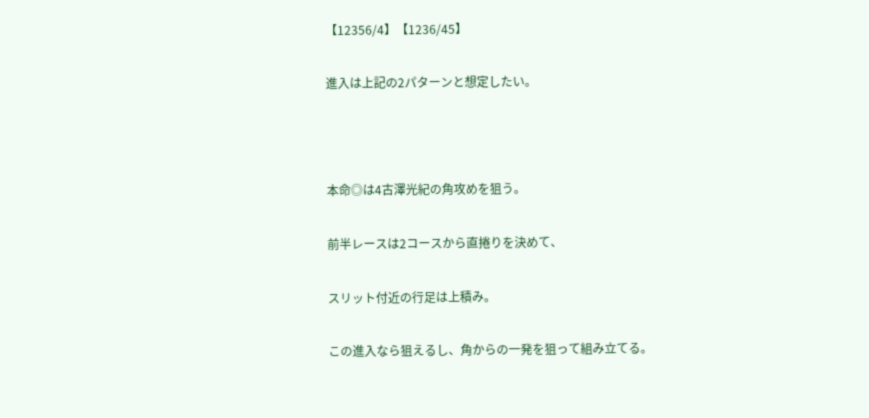【12356/4】【1236/45】

進入は上記の2パターンと想定したい。



本命◎は4古澤光紀の角攻めを狙う。

前半レースは2コースから直捲りを決めて、

スリット付近の行足は上積み。

この進入なら狙えるし、角からの一発を狙って組み立てる。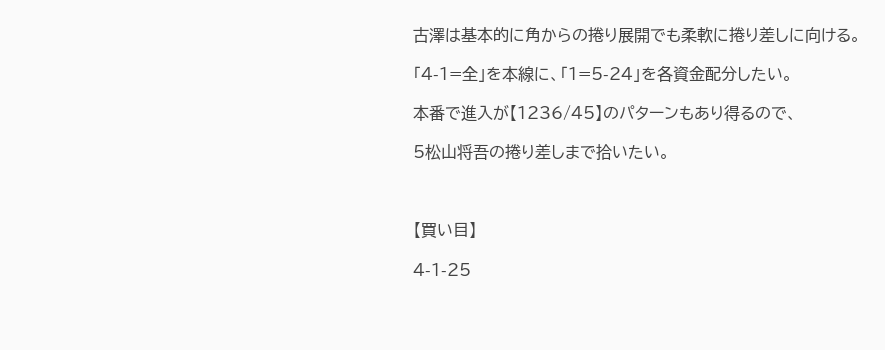古澤は基本的に角からの捲り展開でも柔軟に捲り差しに向ける。

「4-1=全」を本線に、「1=5-24」を各資金配分したい。

本番で進入が【1236/45】のパターンもあり得るので、

5松山将吾の捲り差しまで拾いたい。



【買い目】

4-1-25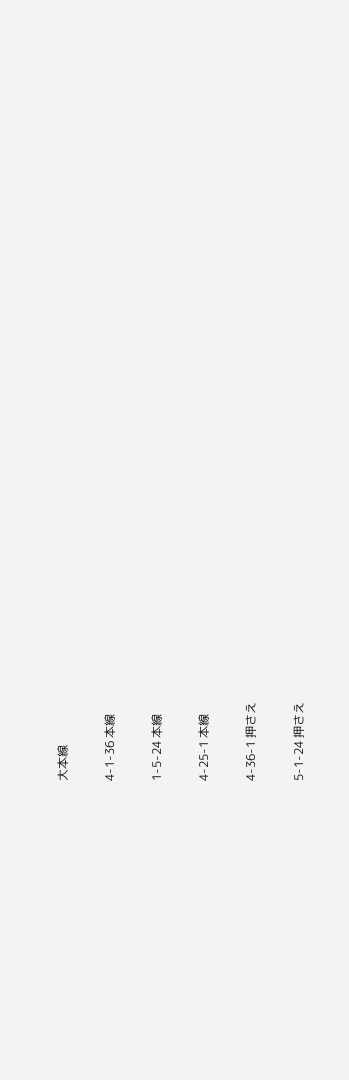大本線

4-1-36 本線

1-5-24 本線

4-25-1 本線

4-36-1 押さえ

5-1-24 押さえ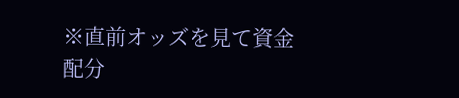※直前オッズを見て資金配分